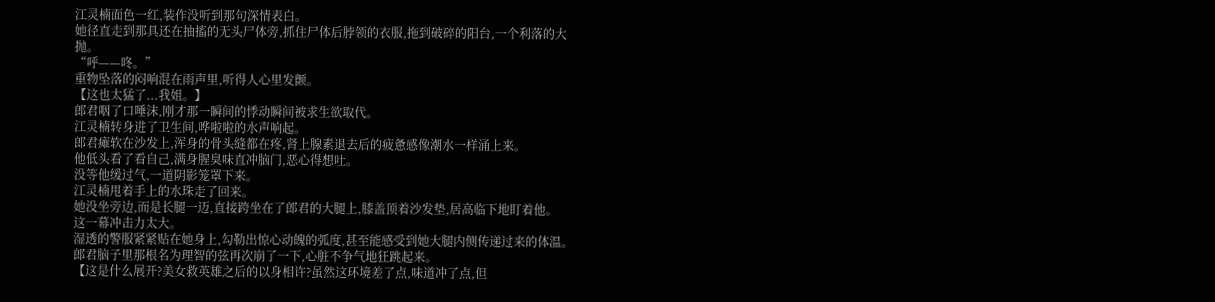江灵楠面色一红,装作没听到那句深情表白。
她径直走到那具还在抽搐的无头尸体旁,抓住尸体后脖领的衣服,拖到破碎的阳台,一个利落的大抛。
“呼——咚。”
重物坠落的闷响混在雨声里,听得人心里发颤。
【这也太猛了...我姐。】
郎君咽了口唾沫,刚才那一瞬间的悸动瞬间被求生欲取代。
江灵楠转身进了卫生间,哗啦啦的水声响起。
郎君瘫软在沙发上,浑身的骨头缝都在疼,肾上腺素退去后的疲惫感像潮水一样涌上来。
他低头看了看自己,满身腥臭味直冲脑门,恶心得想吐。
没等他缓过气,一道阴影笼罩下来。
江灵楠甩着手上的水珠走了回来。
她没坐旁边,而是长腿一迈,直接跨坐在了郎君的大腿上,膝盖顶着沙发垫,居高临下地盯着他。
这一幕冲击力太大。
湿透的警服紧紧贴在她身上,勾勒出惊心动魄的弧度,甚至能感受到她大腿内侧传递过来的体温。
郎君脑子里那根名为理智的弦再次崩了一下,心脏不争气地狂跳起来。
【这是什么展开?美女救英雄之后的以身相许?虽然这环境差了点,味道冲了点,但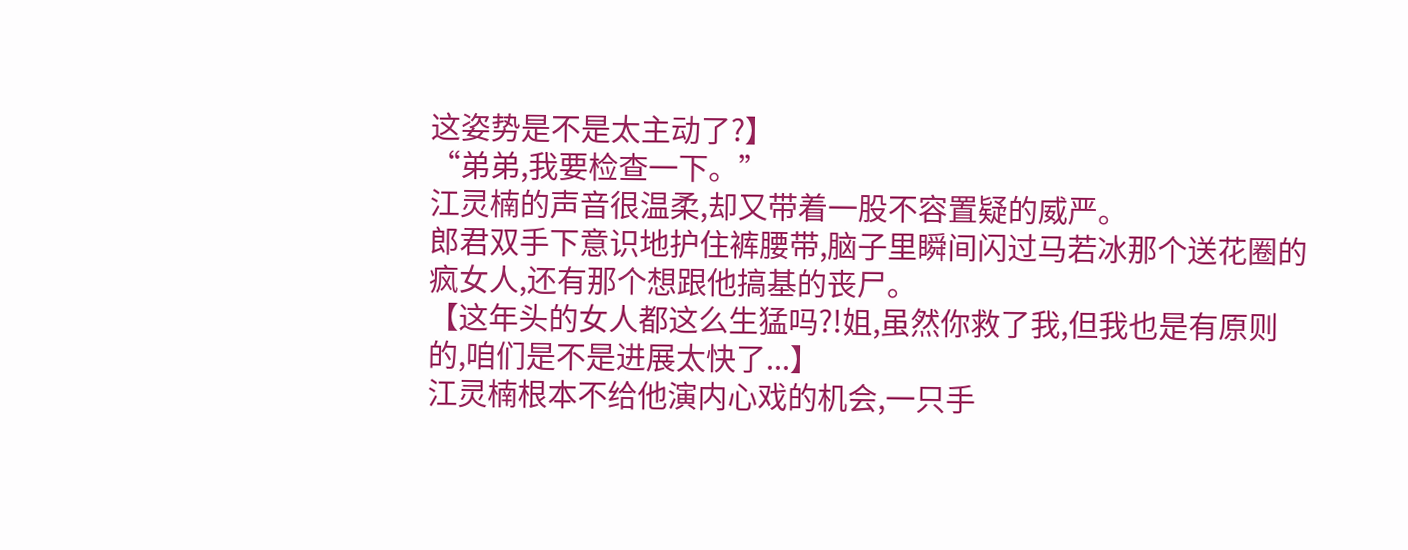这姿势是不是太主动了?】
“弟弟,我要检查一下。”
江灵楠的声音很温柔,却又带着一股不容置疑的威严。
郎君双手下意识地护住裤腰带,脑子里瞬间闪过马若冰那个送花圈的疯女人,还有那个想跟他搞基的丧尸。
【这年头的女人都这么生猛吗?!姐,虽然你救了我,但我也是有原则的,咱们是不是进展太快了...】
江灵楠根本不给他演内心戏的机会,一只手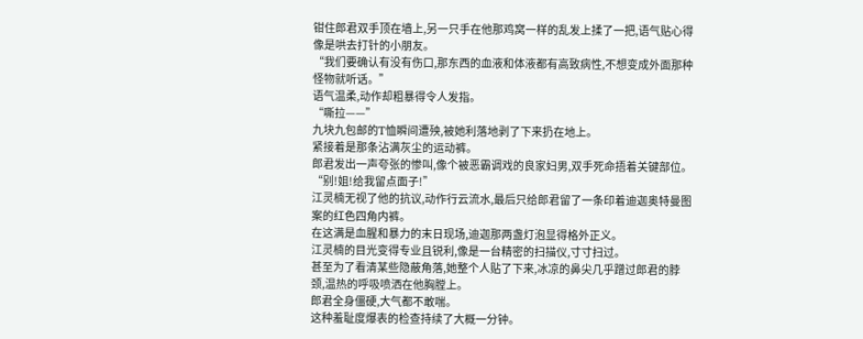钳住郎君双手顶在墙上,另一只手在他那鸡窝一样的乱发上揉了一把,语气贴心得像是哄去打针的小朋友。
“我们要确认有没有伤口,那东西的血液和体液都有高致病性,不想变成外面那种怪物就听话。”
语气温柔,动作却粗暴得令人发指。
“嘶拉——”
九块九包邮的T恤瞬间遭殃,被她利落地剥了下来扔在地上。
紧接着是那条沾满灰尘的运动裤。
郎君发出一声夸张的惨叫,像个被恶霸调戏的良家妇男,双手死命捂着关键部位。
“别!姐!给我留点面子!”
江灵楠无视了他的抗议,动作行云流水,最后只给郎君留了一条印着迪迦奥特曼图案的红色四角内裤。
在这满是血腥和暴力的末日现场,迪迦那两盏灯泡显得格外正义。
江灵楠的目光变得专业且锐利,像是一台精密的扫描仪,寸寸扫过。
甚至为了看清某些隐蔽角落,她整个人贴了下来,冰凉的鼻尖几乎蹭过郎君的脖颈,温热的呼吸喷洒在他胸膛上。
郎君全身僵硬,大气都不敢喘。
这种羞耻度爆表的检查持续了大概一分钟。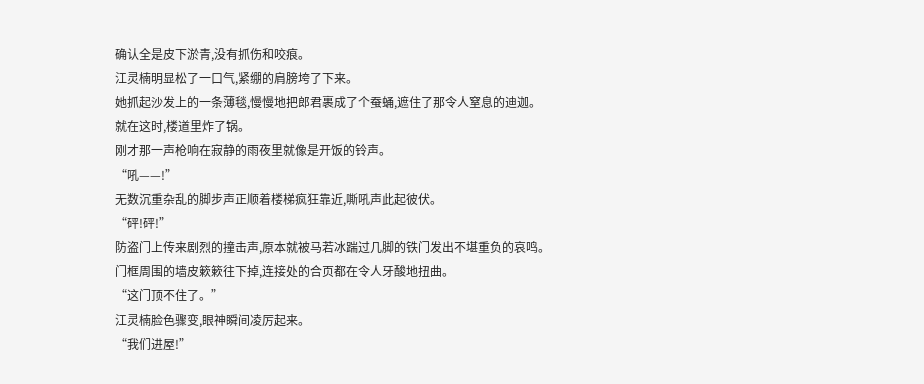确认全是皮下淤青,没有抓伤和咬痕。
江灵楠明显松了一口气,紧绷的肩膀垮了下来。
她抓起沙发上的一条薄毯,慢慢地把郎君裹成了个蚕蛹,遮住了那令人窒息的迪迦。
就在这时,楼道里炸了锅。
刚才那一声枪响在寂静的雨夜里就像是开饭的铃声。
“吼——!”
无数沉重杂乱的脚步声正顺着楼梯疯狂靠近,嘶吼声此起彼伏。
“砰!砰!”
防盗门上传来剧烈的撞击声,原本就被马若冰踹过几脚的铁门发出不堪重负的哀鸣。
门框周围的墙皮簌簌往下掉,连接处的合页都在令人牙酸地扭曲。
“这门顶不住了。”
江灵楠脸色骤变,眼神瞬间凌厉起来。
“我们进屋!”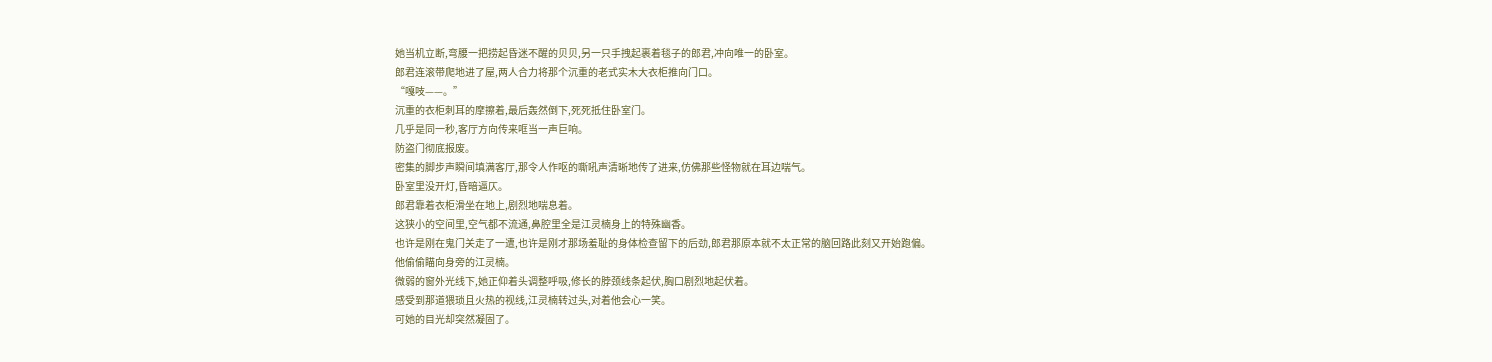她当机立断,弯腰一把捞起昏迷不醒的贝贝,另一只手拽起裹着毯子的郎君,冲向唯一的卧室。
郎君连滚带爬地进了屋,两人合力将那个沉重的老式实木大衣柜推向门口。
“嘎吱——。”
沉重的衣柜刺耳的摩擦着,最后轰然倒下,死死抵住卧室门。
几乎是同一秒,客厅方向传来哐当一声巨响。
防盗门彻底报废。
密集的脚步声瞬间填满客厅,那令人作呕的嘶吼声清晰地传了进来,仿佛那些怪物就在耳边喘气。
卧室里没开灯,昏暗逼仄。
郎君靠着衣柜滑坐在地上,剧烈地喘息着。
这狭小的空间里,空气都不流通,鼻腔里全是江灵楠身上的特殊幽香。
也许是刚在鬼门关走了一遭,也许是刚才那场羞耻的身体检查留下的后劲,郎君那原本就不太正常的脑回路此刻又开始跑偏。
他偷偷瞄向身旁的江灵楠。
微弱的窗外光线下,她正仰着头调整呼吸,修长的脖颈线条起伏,胸口剧烈地起伏着。
感受到那道猥琐且火热的视线,江灵楠转过头,对着他会心一笑。
可她的目光却突然凝固了。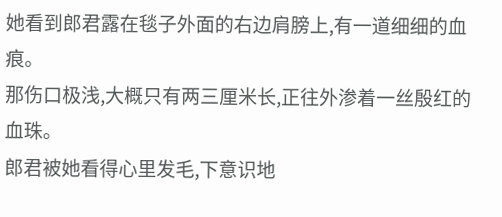她看到郎君露在毯子外面的右边肩膀上,有一道细细的血痕。
那伤口极浅,大概只有两三厘米长,正往外渗着一丝殷红的血珠。
郎君被她看得心里发毛,下意识地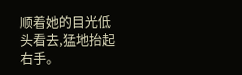顺着她的目光低头看去,猛地抬起右手。